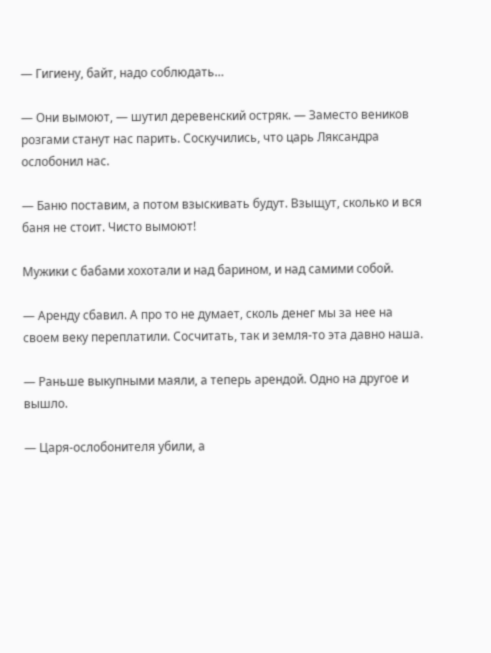— Гигиену, байт, надо соблюдать…

— Они вымоют, — шутил деревенский остряк. — Заместо веников розгами станут нас парить. Соскучились, что царь Ляксандра ослобонил нас.

— Баню поставим, а потом взыскивать будут. Взыщут, сколько и вся баня не стоит. Чисто вымоют!

Мужики с бабами хохотали и над барином, и над самими собой.

— Аренду сбавил. А про то не думает, сколь денег мы за нее на своем веку переплатили. Сосчитать, так и земля-то эта давно наша.

— Раньше выкупными маяли, а теперь арендой. Одно на другое и вышло.

— Царя-ослобонителя убили, а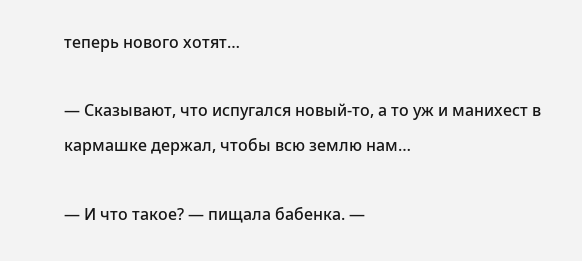теперь нового хотят…

— Сказывают, что испугался новый-то, а то уж и манихест в кармашке держал, чтобы всю землю нам…

— И что такое? — пищала бабенка. —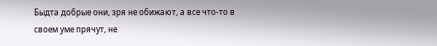Быдта добрые они, зря не обижают, а все что-то в своем уме прячут, не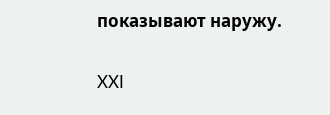показывают наружу.

XXI